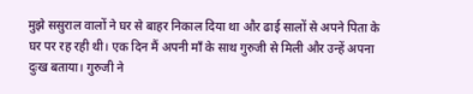मुझे ससुराल वालों ने घर से बाहर निकाल दिया था और ढाई सालों से अपने पिता के घर पर रह रही थी। एक दिन मैं अपनी माँ के साथ गुरुजी से मिली और उन्हें अपना दुःख बताया। गुरुजी ने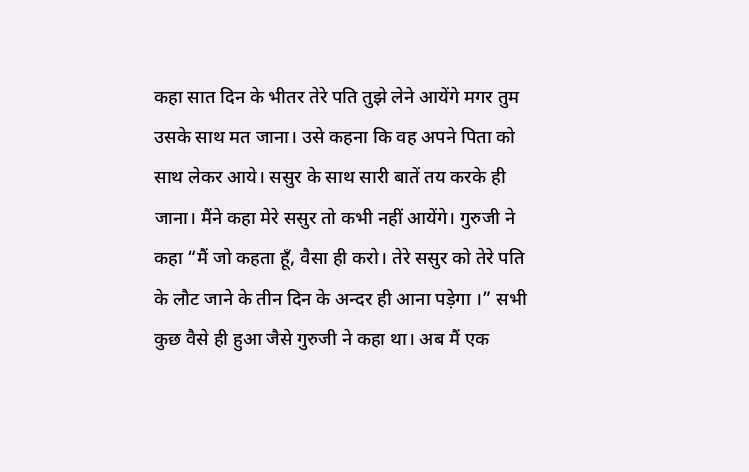कहा सात दिन के भीतर तेरे पति तुझे लेने आयेंगे मगर तुम उसके साथ मत जाना। उसे कहना कि वह अपने पिता को साथ लेकर आये। ससुर के साथ सारी बातें तय करके ही जाना। मैंने कहा मेरे ससुर तो कभी नहीं आयेंगे। गुरुजी ने कहा “मैं जो कहता हूँ, वैसा ही करो। तेरे ससुर को तेरे पति के लौट जाने के तीन दिन के अन्दर ही आना पड़ेगा ।” सभी कुछ वैसे ही हुआ जैसे गुरुजी ने कहा था। अब मैं एक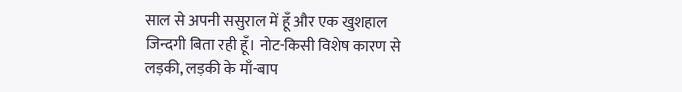साल से अपनी ससुराल में हूँ और एक खुशहाल जिन्दगी बिता रही हूँ। नोट-किसी विशेष कारण से लड़की, लड़की के माँ-बाप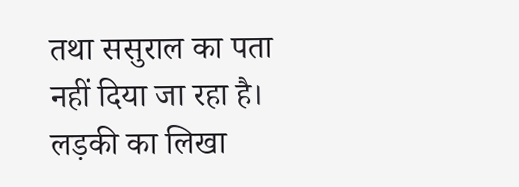तथा ससुराल का पता नहीं दिया जा रहा है। लड़की का लिखा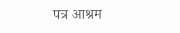पत्र आश्रम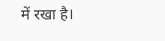में रखा है।